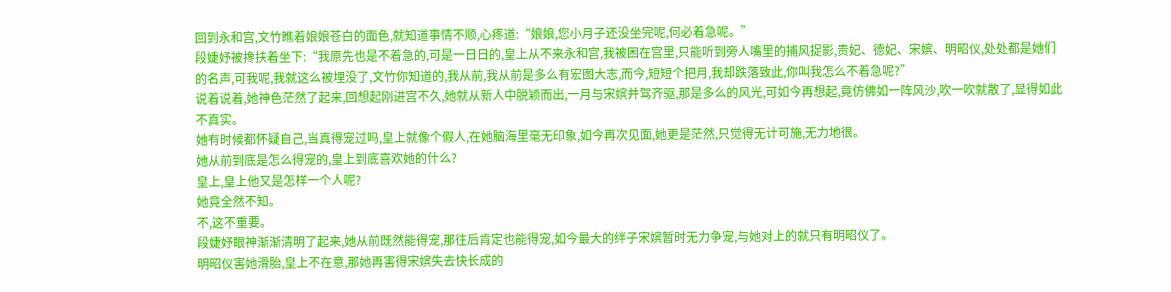回到永和宫,文竹瞧着娘娘苍白的面色,就知道事情不顺,心疼道:“娘娘,您小月子还没坐完呢,何必着急呢。”
段婕妤被搀扶着坐下:“我原先也是不着急的,可是一日日的,皇上从不来永和宫,我被困在宫里,只能听到旁人嘴里的捕风捉影,贵妃、德妃、宋嫔、明昭仪,处处都是她们的名声,可我呢,我就这么被埋没了,文竹你知道的,我从前,我从前是多么有宏图大志,而今,短短个把月,我却跌落致此,你叫我怎么不着急呢?”
说着说着,她神色茫然了起来,回想起刚进宫不久,她就从新人中脱颖而出,一月与宋嫔并驾齐驱,那是多么的风光,可如今再想起,竟仿佛如一阵风沙,吹一吹就散了,显得如此不真实。
她有时候都怀疑自己,当真得宠过吗,皇上就像个假人,在她脑海里毫无印象,如今再次见面,她更是茫然,只觉得无计可施,无力地很。
她从前到底是怎么得宠的,皇上到底喜欢她的什么?
皇上,皇上他又是怎样一个人呢?
她竟全然不知。
不,这不重要。
段婕妤眼神渐渐清明了起来,她从前既然能得宠,那往后肯定也能得宠,如今最大的绊子宋嫔暂时无力争宠,与她对上的就只有明昭仪了。
明昭仪害她滑胎,皇上不在意,那她再害得宋嫔失去快长成的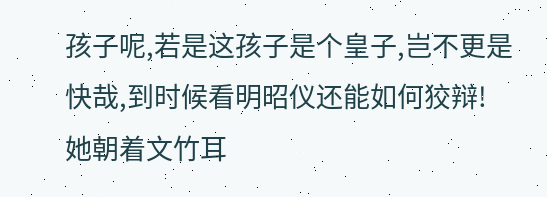孩子呢,若是这孩子是个皇子,岂不更是快哉,到时候看明昭仪还能如何狡辩!
她朝着文竹耳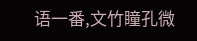语一番,文竹瞳孔微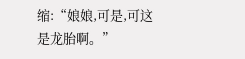缩:“娘娘,可是,可这是龙胎啊。”